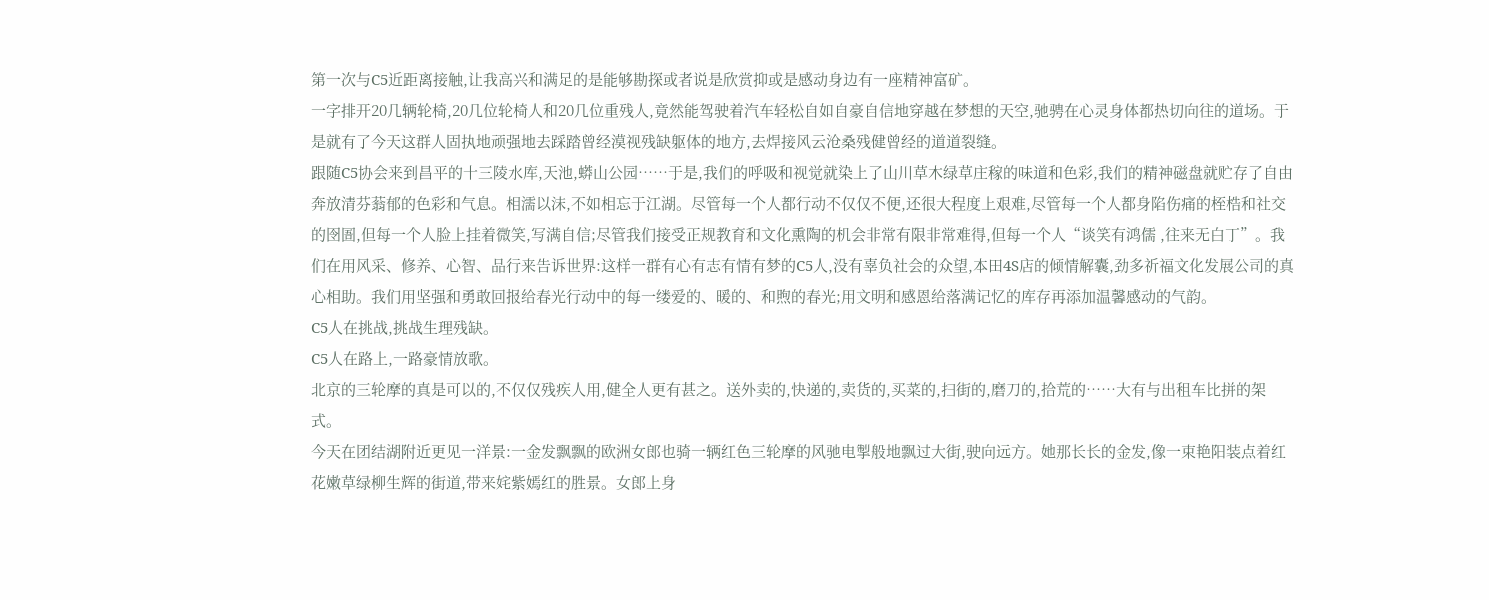第一次与C5近距离接触,让我高兴和满足的是能够勘探或者说是欣赏抑或是感动身边有一座精神富矿。
一字排开20几辆轮椅,20几位轮椅人和20几位重残人,竟然能驾驶着汽车轻松自如自豪自信地穿越在梦想的天空,驰骋在心灵身体都热切向往的道场。于是就有了今天这群人固执地顽强地去踩踏曾经漠视残缺躯体的地方,去焊接风云沧桑残健曾经的道道裂缝。
跟随C5协会来到昌平的十三陵水库,天池,蟒山公园……于是,我们的呼吸和视觉就染上了山川草木绿草庄稼的味道和色彩,我们的精神磁盘就贮存了自由奔放清芬蓊郁的色彩和气息。相濡以沫,不如相忘于江湖。尽管每一个人都行动不仅仅不便,还很大程度上艰难,尽管每一个人都身陷伤痛的桎梏和社交的囹圄,但每一个人脸上挂着微笑,写满自信;尽管我们接受正规教育和文化熏陶的机会非常有限非常难得,但每一个人“谈笑有鸿儒 ,往来无白丁”。我们在用风采、修养、心智、品行来告诉世界:这样一群有心有志有情有梦的C5人,没有辜负社会的众望,本田4S店的倾情解囊,劲多祈福文化发展公司的真心相助。我们用坚强和勇敢回报给春光行动中的每一缕爱的、暖的、和煦的春光;用文明和感恩给落满记忆的库存再添加温馨感动的气韵。
C5人在挑战,挑战生理残缺。
C5人在路上,一路豪情放歌。
北京的三轮摩的真是可以的,不仅仅残疾人用,健全人更有甚之。送外卖的,快递的,卖货的,买菜的,扫街的,磨刀的,拾荒的……大有与出租车比拼的架式。
今天在团结湖附近更见一洋景:一金发飘飘的欧洲女郎也骑一辆红色三轮摩的风驰电掣般地飘过大街,驶向远方。她那长长的金发,像一束艳阳装点着红花嫩草绿柳生辉的街道,带来姹紫嫣红的胜景。女郎上身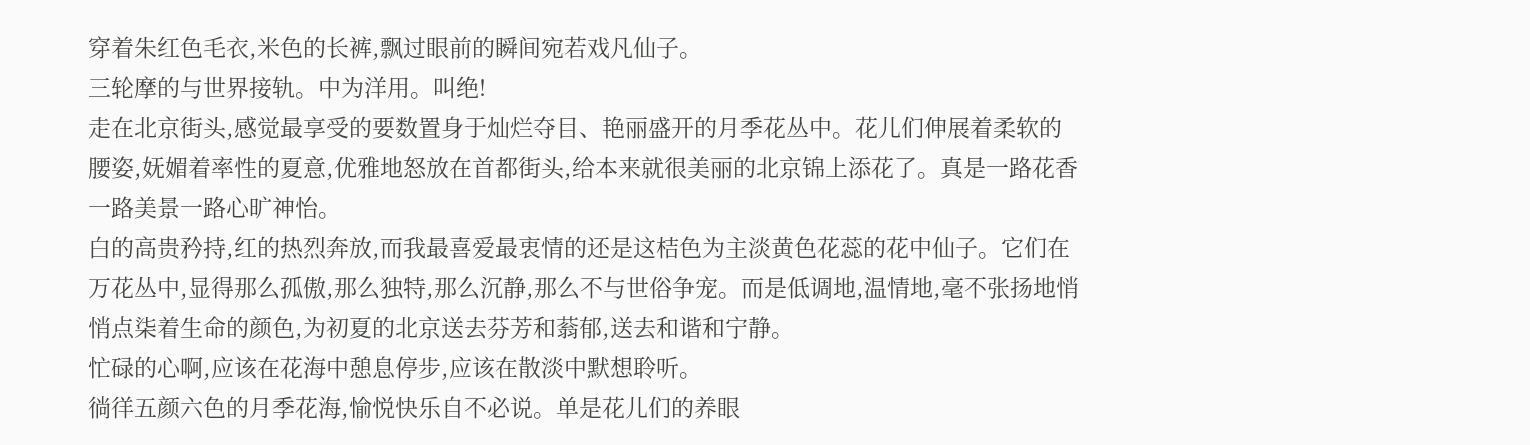穿着朱红色毛衣,米色的长裤,飘过眼前的瞬间宛若戏凡仙子。
三轮摩的与世界接轨。中为洋用。叫绝!
走在北京街头,感觉最享受的要数置身于灿烂夺目、艳丽盛开的月季花丛中。花儿们伸展着柔软的腰姿,妩媚着率性的夏意,优雅地怒放在首都街头,给本来就很美丽的北京锦上添花了。真是一路花香一路美景一路心旷神怡。
白的高贵矜持,红的热烈奔放,而我最喜爱最衷情的还是这桔色为主淡黄色花蕊的花中仙子。它们在万花丛中,显得那么孤傲,那么独特,那么沉静,那么不与世俗争宠。而是低调地,温情地,毫不张扬地悄悄点柒着生命的颜色,为初夏的北京送去芬芳和蓊郁,送去和谐和宁静。
忙碌的心啊,应该在花海中憩息停步,应该在散淡中默想聆听。
徜徉五颜六色的月季花海,愉悦快乐自不必说。单是花儿们的养眼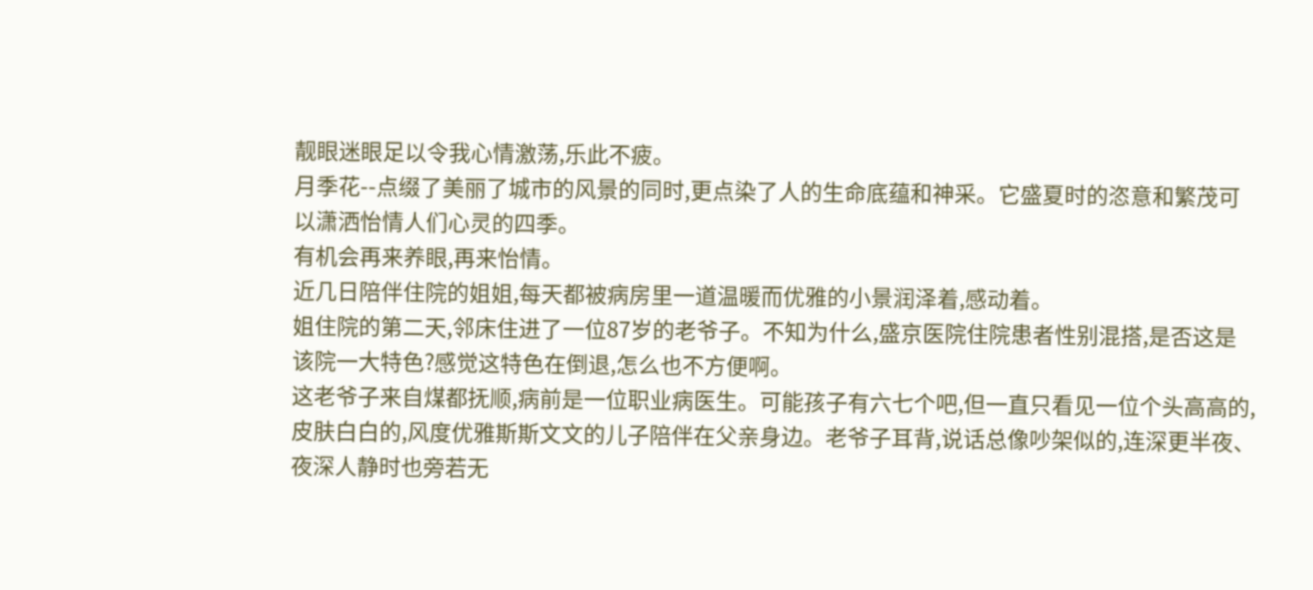靓眼迷眼足以令我心情激荡,乐此不疲。
月季花--点缀了美丽了城市的风景的同时,更点染了人的生命底蕴和神采。它盛夏时的恣意和繁茂可以潇洒怡情人们心灵的四季。
有机会再来养眼,再来怡情。
近几日陪伴住院的姐姐,每天都被病房里一道温暖而优雅的小景润泽着,感动着。
姐住院的第二天,邻床住进了一位87岁的老爷子。不知为什么,盛京医院住院患者性别混搭,是否这是该院一大特色?感觉这特色在倒退,怎么也不方便啊。
这老爷子来自煤都抚顺,病前是一位职业病医生。可能孩子有六七个吧,但一直只看见一位个头高高的,皮肤白白的,风度优雅斯斯文文的儿子陪伴在父亲身边。老爷子耳背,说话总像吵架似的,连深更半夜、夜深人静时也旁若无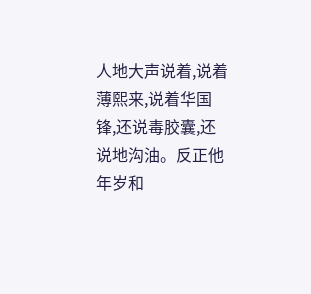人地大声说着,说着薄熙来,说着华国锋,还说毒胶囊,还说地沟油。反正他年岁和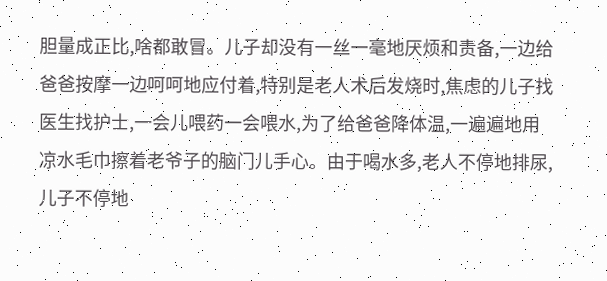胆量成正比,啥都敢冒。儿子却没有一丝一毫地厌烦和责备,一边给爸爸按摩一边呵呵地应付着,特别是老人术后发烧时,焦虑的儿子找医生找护士,一会儿喂药一会喂水,为了给爸爸降体温,一遍遍地用凉水毛巾擦着老爷子的脑门儿手心。由于喝水多,老人不停地排尿,儿子不停地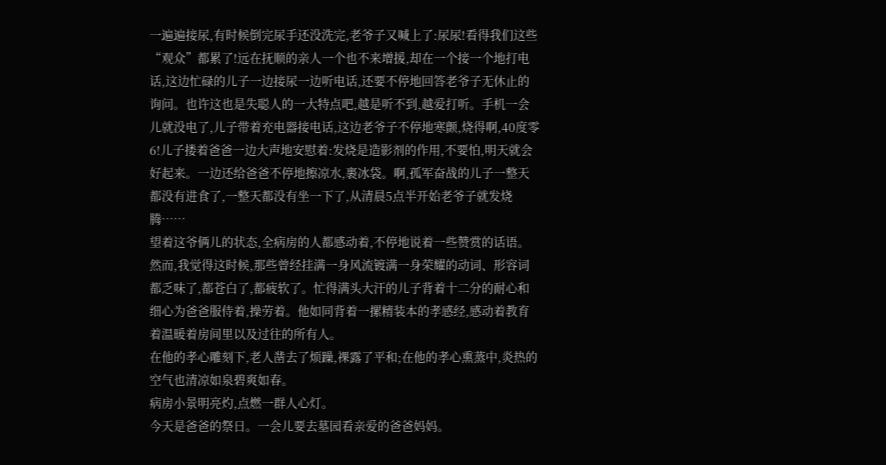一遍遍接尿,有时候倒完尿手还没洗完,老爷子又喊上了:尿尿!看得我们这些“观众”都累了!远在抚顺的亲人一个也不来增援,却在一个接一个地打电话,这边忙碌的儿子一边接尿一边听电话,还要不停地回答老爷子无休止的询问。也许这也是失聪人的一大特点吧,越是听不到,越爱打听。手机一会儿就没电了,儿子带着充电器接电话,这边老爷子不停地寒颤,烧得啊,40度零6!儿子搂着爸爸一边大声地安慰着:发烧是造影剂的作用,不要怕,明天就会好起来。一边还给爸爸不停地擦凉水,裹冰袋。啊,孤军奋战的儿子一整天都没有进食了,一整天都没有坐一下了,从清晨5点半开始老爷子就发烧腾……
望着这爷俩儿的状态,全病房的人都感动着,不停地说着一些赞赏的话语。然而,我觉得这时候,那些曾经挂满一身风流镀满一身荣耀的动词、形容词都乏味了,都苍白了,都疲软了。忙得满头大汗的儿子背着十二分的耐心和细心为爸爸服侍着,操劳着。他如同背着一摞精装本的孝感经,感动着教育着温暖着房间里以及过往的所有人。
在他的孝心雕刻下,老人凿去了烦躁,祼露了平和;在他的孝心熏蒸中,炎热的空气也清凉如泉碧爽如春。
病房小景明亮灼,点燃一群人心灯。
今天是爸爸的祭日。一会儿要去墓园看亲爱的爸爸妈妈。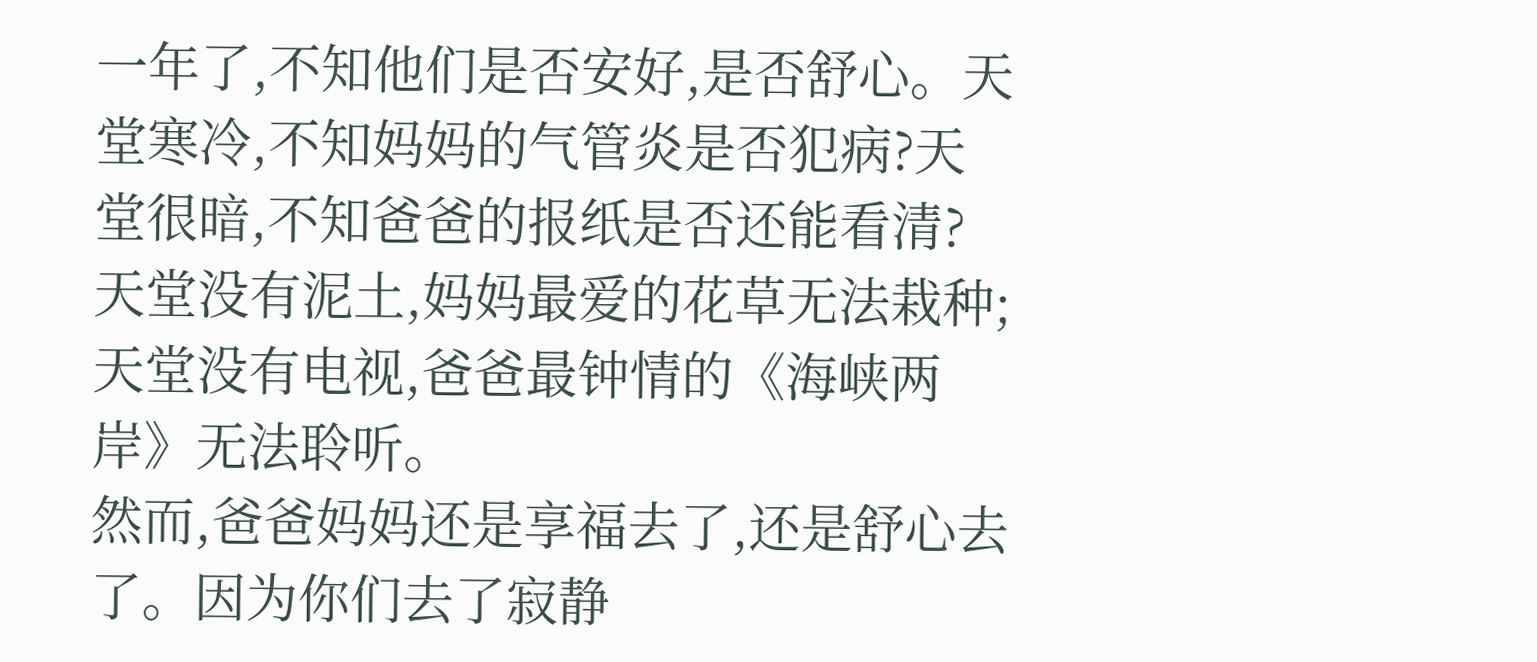一年了,不知他们是否安好,是否舒心。天堂寒冷,不知妈妈的气管炎是否犯病?天堂很暗,不知爸爸的报纸是否还能看清?天堂没有泥土,妈妈最爱的花草无法栽种;天堂没有电视,爸爸最钟情的《海峡两岸》无法聆听。
然而,爸爸妈妈还是享福去了,还是舒心去了。因为你们去了寂静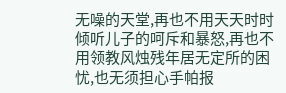无噪的天堂,再也不用天天时时倾听儿子的呵斥和暴怒,再也不用领教风烛残年居无定所的困忧,也无须担心手帕报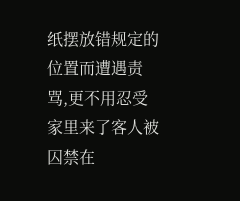纸摆放错规定的位置而遭遇责骂,更不用忍受家里来了客人被囚禁在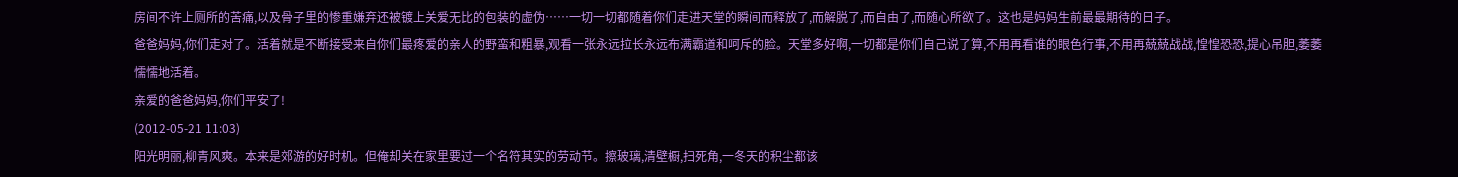房间不许上厕所的苦痛,以及骨子里的惨重嫌弃还被镀上关爱无比的包装的虚伪……一切一切都随着你们走进天堂的瞬间而释放了,而解脱了,而自由了,而随心所欲了。这也是妈妈生前最最期待的日子。
爸爸妈妈,你们走对了。活着就是不断接受来自你们最疼爱的亲人的野蛮和粗暴,观看一张永远拉长永远布满霸道和呵斥的脸。天堂多好啊,一切都是你们自己说了算,不用再看谁的眼色行事,不用再兢兢战战,惶惶恐恐,提心吊胆,萎萎懦懦地活着。
亲爱的爸爸妈妈,你们平安了!
(2012-05-21 11:03)
阳光明丽,柳青风爽。本来是郊游的好时机。但俺却关在家里要过一个名符其实的劳动节。擦玻璃,清壁橱,扫死角,一冬天的积尘都该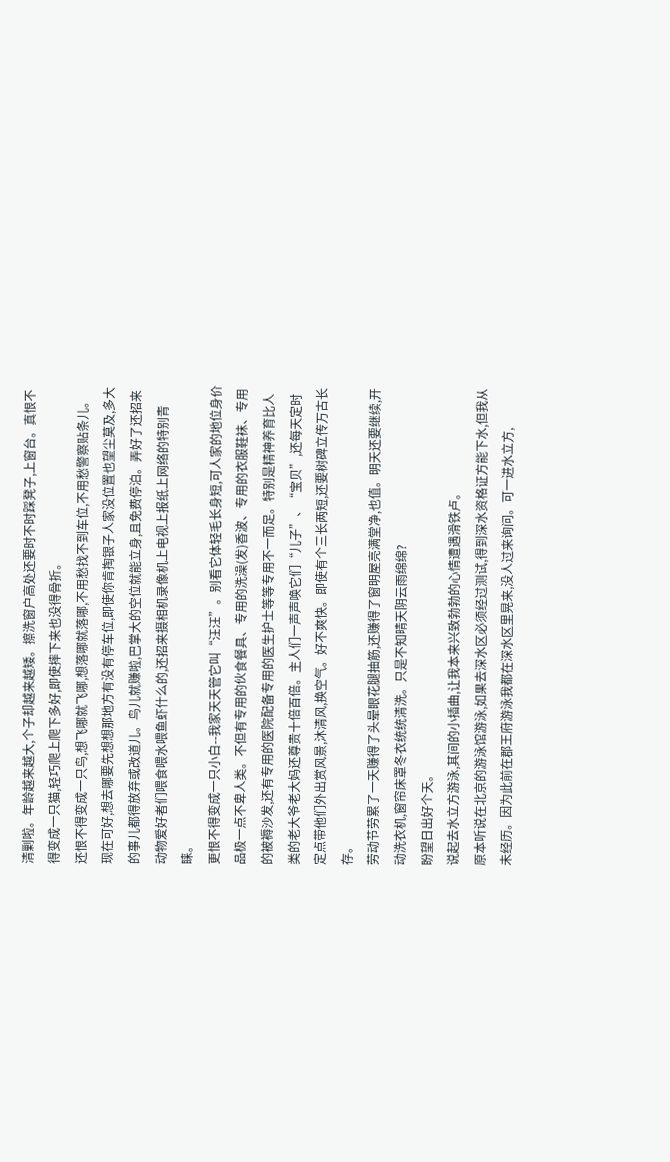清剿啦。年龄越来越大,个子却越来越矮。擦洗窗户高处还要时不时踩凳子,上窗台。真恨不得变成一只猫,轻巧爬上爬下多好,即使摔下来也没得骨折。
还恨不得变成一只鸟,想飞哪就飞哪,想落哪就落哪,不用愁找不到车位,不用愁警察贴条儿。现在可好,想去哪要先想想那地方有没有停车位,即使你肯掏银子人家没位置也望尘莫及,多大的事儿都得放弃或改道儿。鸟儿就赚啦,巴掌大的空位就能立身,且免费停泊。弄好了还招来动物爱好者们喂食喂水喂鱼虾什么的,还招来摄相机录像机上电视上报纸上网络的特别青睐。
更恨不得变成一只小白--我家天天管它叫“汪汪”。别看它体轻毛长身短,可人家的地位身价品极一点不卑人类。不但有专用的伙食餐具、专用的洗澡(发)香波、专用的衣服鞋袜、专用的被褥沙发,还有专用的医院配备专用的医生护士等等专用不一而足。特别是精神养育比人类的老大爷老大妈还尊贵十倍百倍。主人们一声声唤它们“儿子”、“宝贝”,还每天定时定点带他们外出赏风景,沐清风,换空气。好不爽快。即使有个三长两短,还要树碑立传万古长存。
劳动节劳累了一天赚得了头晕眼花腿抽筋,还赚得了窗明屋亮满堂净,也值。明天还要继续,开动洗衣机,窗帘床罩冬衣统统清洗。只是不知晴天阴云雨绵绵?
盼望日出好个天。
说起去水立方游泳,其间的小插曲,让我本来兴致勃勃的心情遭遇滑铁卢。
原本听说在北京的游泳馆游泳,如果去深水区必须经过测试,得到深水资格证方能下水,但我从未经历。因为此前在郡王府游泳我都在深水区里晃来,没人过来询问。可一进水立方,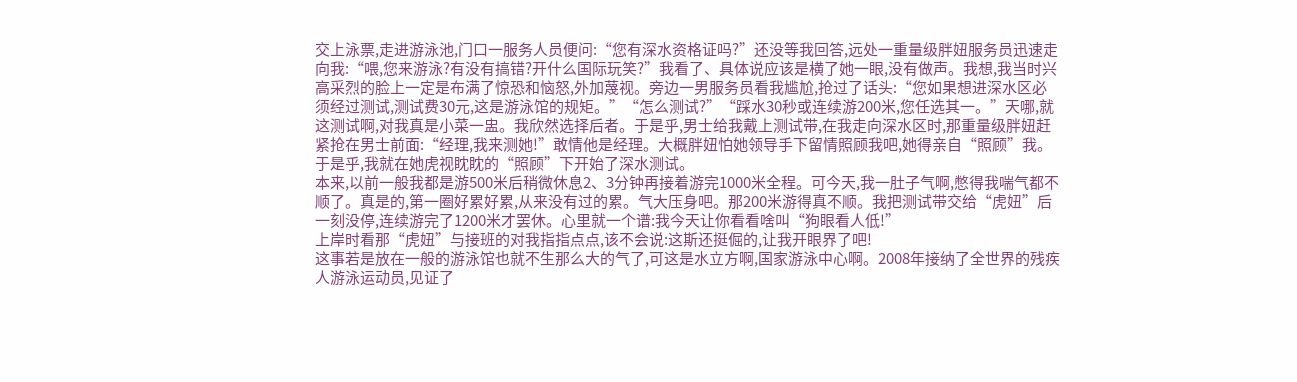交上泳票,走进游泳池,门口一服务人员便问:“您有深水资格证吗?”还没等我回答,远处一重量级胖妞服务员迅速走向我:“喂,您来游泳?有没有搞错?开什么国际玩笑?”我看了、具体说应该是横了她一眼,没有做声。我想,我当时兴高采烈的脸上一定是布满了惊恐和恼怒,外加蔑视。旁边一男服务员看我尴尬,抢过了话头:“您如果想进深水区必须经过测试,测试费30元,这是游泳馆的规矩。”“怎么测试?”“踩水30秒或连续游200米,您任选其一。”天哪,就这测试啊,对我真是小菜一盅。我欣然选择后者。于是乎,男士给我戴上测试带,在我走向深水区时,那重量级胖妞赶紧抢在男士前面:“经理,我来测她!”敢情他是经理。大概胖妞怕她领导手下留情照顾我吧,她得亲自“照顾”我。于是乎,我就在她虎视眈眈的“照顾”下开始了深水测试。
本来,以前一般我都是游500米后稍微休息2、3分钟再接着游完1000米全程。可今天,我一肚子气啊,憋得我喘气都不顺了。真是的,第一圈好累好累,从来没有过的累。气大压身吧。那200米游得真不顺。我把测试带交给“虎妞”后一刻没停,连续游完了1200米才罢休。心里就一个谱:我今天让你看看啥叫“狗眼看人低!”
上岸时看那“虎妞”与接班的对我指指点点,该不会说:这斯还挺倔的,让我开眼界了吧!
这事若是放在一般的游泳馆也就不生那么大的气了,可这是水立方啊,国家游泳中心啊。2008年接纳了全世界的残疾人游泳运动员,见证了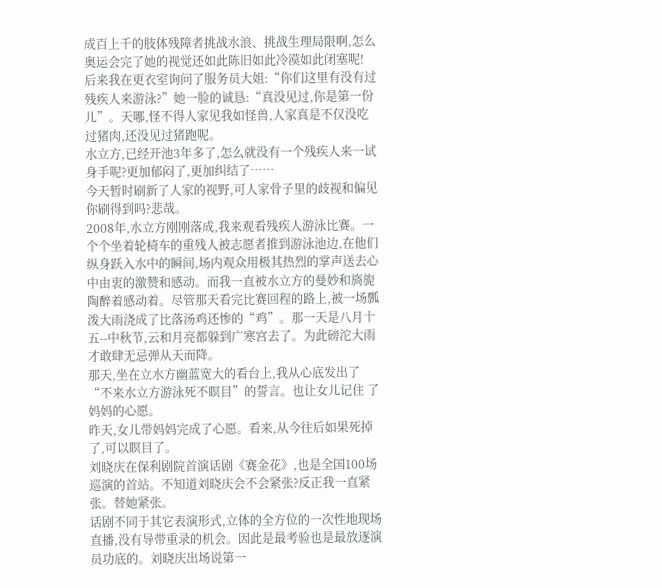成百上千的肢体残障者挑战水浪、挑战生理局限啊,怎么奥运会完了她的视觉还如此陈旧如此冷漠如此闭塞呢!
后来我在更衣室询问了服务员大姐:“你们这里有没有过残疾人来游泳?”她一脸的诚恳:“真没见过,你是第一份儿”。天哪,怪不得人家见我如怪兽,人家真是不仅没吃过猪肉,还没见过猪跑呢。
水立方,已经开池3年多了,怎么就没有一个残疾人来一试身手呢?更加郁闷了,更加纠结了……
今天暂时刷新了人家的视野,可人家骨子里的歧视和偏见你刷得到吗?悲哉。
2008年,水立方刚刚落成,我来观看残疾人游泳比赛。一个个坐着轮椅车的重残人被志愿者推到游泳池边,在他们纵身跃入水中的瞬间,场内观众用极其热烈的掌声送去心中由衷的激赞和感动。而我一直被水立方的曼妙和旖旎陶醉着感动着。尽管那天看完比赛回程的路上,被一场瓢泼大雨浇成了比落汤鸡还惨的“鸡”。那一天是八月十五--中秋节,云和月亮都躲到广寒宫去了。为此磅沱大雨才敢肆无忌弹从天而降。
那天,坐在立水方幽蓝宽大的看台上,我从心底发出了“不来水立方游泳死不瞑目”的誓言。也让女儿记住 了妈妈的心愿。
昨天,女儿带妈妈完成了心愿。看来,从今往后如果死掉了,可以瞑目了。
刘晓庆在保利剧院首演话剧《赛金花》,也是全国100场巡演的首站。不知道刘晓庆会不会紧张?反正我一直紧张。替她紧张。
话剧不同于其它表演形式,立体的全方位的一次性地现场直播,没有导带重录的机会。因此是最考验也是最放逐演员功底的。刘晓庆出场说第一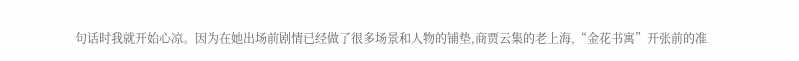句话时我就开始心凉。因为在她出场前剧情已经做了很多场景和人物的铺垫,商贾云集的老上海,“金花书寓”开张前的准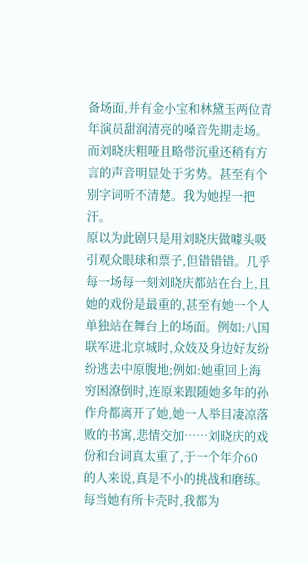备场面,并有金小宝和林黛玉两位青年演员甜润清亮的嗓音先期走场。而刘晓庆粗哑且略带沉重还稍有方言的声音明显处于劣势。甚至有个别字词听不清楚。我为她捏一把汗。
原以为此剧只是用刘晓庆做噱头吸引观众眼球和票子,但错错错。几乎每一场每一刻刘晓庆都站在台上,且她的戏份是最重的,甚至有她一个人单独站在舞台上的场面。例如:八国联军进北京城时,众妓及身边好友纷纷逃去中原腹地;例如:她重回上海穷困潦倒时,连原来跟随她多年的孙作舟都离开了她,她一人举目凄凉落败的书寓,悲情交加……刘晓庆的戏份和台词真太重了,于一个年介60的人来说,真是不小的挑战和磨练。每当她有所卡壳时,我都为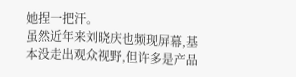她捏一把汗。
虽然近年来刘晓庆也频现屏幕,基本没走出观众视野,但许多是产品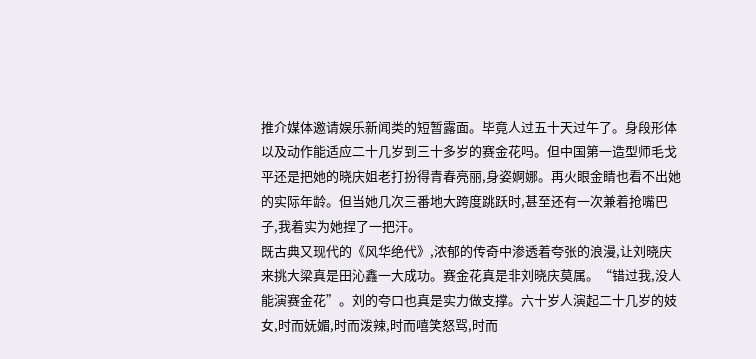推介媒体邀请娱乐新闻类的短暂露面。毕竟人过五十天过午了。身段形体以及动作能适应二十几岁到三十多岁的赛金花吗。但中国第一造型师毛戈平还是把她的晓庆姐老打扮得青春亮丽,身姿婀娜。再火眼金睛也看不出她的实际年龄。但当她几次三番地大跨度跳跃时,甚至还有一次兼着抢嘴巴子,我着实为她捏了一把汗。
既古典又现代的《风华绝代》,浓郁的传奇中渗透着夸张的浪漫,让刘晓庆来挑大梁真是田沁鑫一大成功。赛金花真是非刘晓庆莫属。“错过我,没人能演赛金花”。刘的夸口也真是实力做支撑。六十岁人演起二十几岁的妓女,时而妩媚,时而泼辣,时而嘻笑怒骂,时而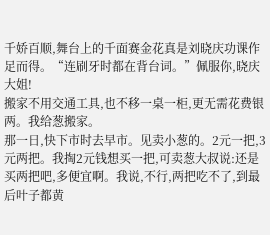千娇百顺,舞台上的千面赛金花真是刘晓庆功课作足而得。“连刷牙时都在背台词。”佩服你,晓庆大姐!
搬家不用交通工具,也不移一桌一柜,更无需花费银两。我给葱搬家。
那一日,快下市时去早市。见卖小葱的。2元一把,3元两把。我掏2元钱想买一把,可卖葱大叔说:还是买两把吧,多便宜啊。我说,不行,两把吃不了,到最后叶子都黄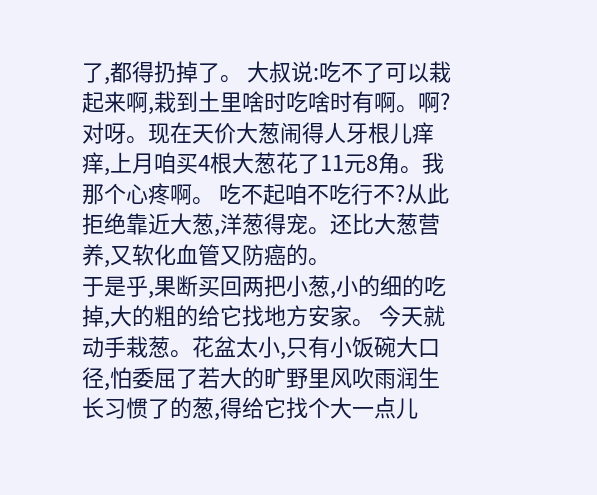了,都得扔掉了。 大叔说:吃不了可以栽起来啊,栽到土里啥时吃啥时有啊。啊?对呀。现在天价大葱闹得人牙根儿痒痒,上月咱买4根大葱花了11元8角。我那个心疼啊。 吃不起咱不吃行不?从此拒绝靠近大葱,洋葱得宠。还比大葱营养,又软化血管又防癌的。
于是乎,果断买回两把小葱,小的细的吃掉,大的粗的给它找地方安家。 今天就动手栽葱。花盆太小,只有小饭碗大口径,怕委屈了若大的旷野里风吹雨润生长习惯了的葱,得给它找个大一点儿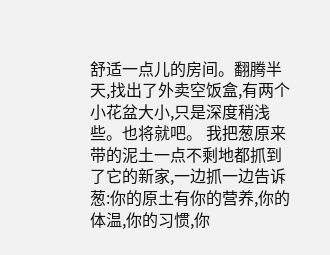舒适一点儿的房间。翻腾半天,找出了外卖空饭盒,有两个小花盆大小,只是深度稍浅些。也将就吧。 我把葱原来带的泥土一点不剩地都抓到了它的新家,一边抓一边告诉葱:你的原土有你的营养,你的体温,你的习惯,你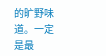的旷野味道。一定是最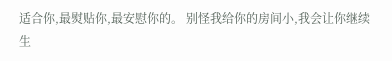适合你,最熨贴你,最安慰你的。 别怪我给你的房间小,我会让你继续生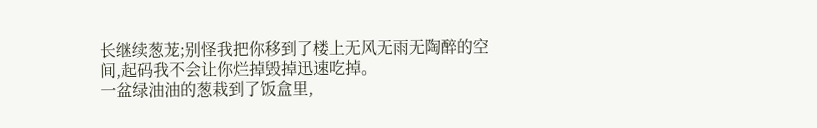长继续葱茏;别怪我把你移到了楼上无风无雨无陶醉的空间,起码我不会让你烂掉毁掉迅速吃掉。
一盆绿油油的葱栽到了饭盒里,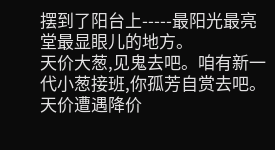摆到了阳台上-----最阳光最亮堂最显眼儿的地方。
天价大葱,见鬼去吧。咱有新一代小葱接班,你孤芳自赏去吧。天价遭遇降价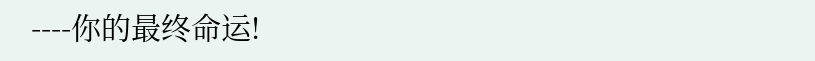----你的最终命运!